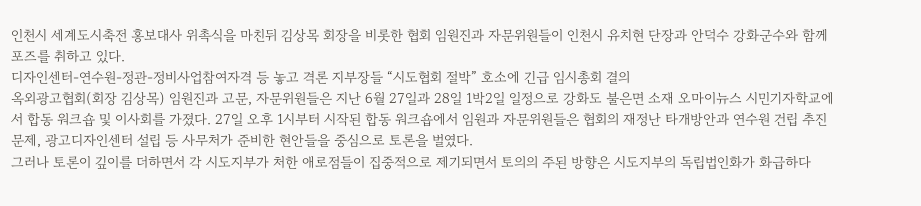인천시 세계도시축전 홍보대사 위촉식을 마친뒤 김상목 회장을 비롯한 협회 임원진과 자문위원들이 인천시 유치현 단장과 안덕수 강화군수와 함께 포즈를 취하고 있다.
디자인센터-연수원-정관-정비사업참여자격 등 놓고 격론 지부장들 “시도협회 절박” 호소에 긴급 임시총회 결의
옥외광고협회(회장 김상목) 임원진과 고문, 자문위원들은 지난 6월 27일과 28일 1박2일 일정으로 강화도 불은면 소재 오마이뉴스 시민기자학교에서 합동 워크숍 및 이사회를 가졌다. 27일 오후 1시부터 시작된 합동 워크숍에서 임원과 자문위원들은 협회의 재정난 타개방안과 연수원 건립 추진 문제, 광고디자인센터 설립 등 사무처가 준비한 현안들을 중심으로 토론을 벌였다.
그러나 토론이 깊이를 더하면서 각 시도지부가 처한 애로점들이 집중적으로 제기되면서 토의의 주된 방향은 시도지부의 독립법인화가 화급하다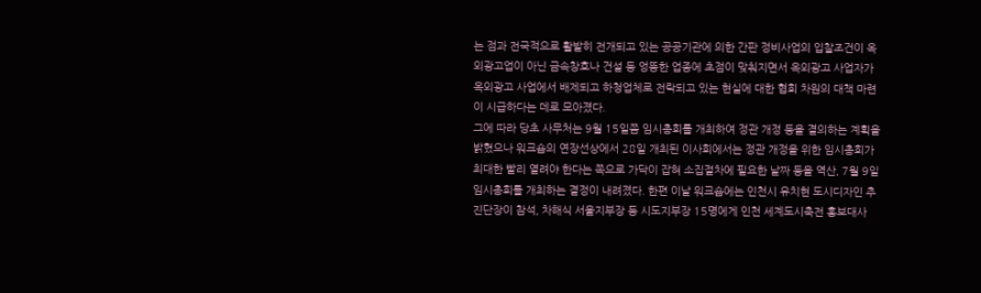는 점과 전국적으로 활발히 전개되고 있는 공공기관에 의한 간판 정비사업의 입찰조건이 옥외광고업이 아닌 금속창호나 건설 등 엉뚱한 업종에 초점이 맞춰지면서 옥외광고 사업자가 옥외광고 사업에서 배제되고 하청업체로 전락되고 있는 현실에 대한 협회 차원의 대책 마련이 시급하다는 데로 모아졌다.
그에 따라 당초 사무처는 9월 15일쯤 임시총회를 개최하여 정관 개정 등을 결의하는 계획을 밝혔으나 워크숍의 연장선상에서 28일 개최된 이사회에서는 정관 개정을 위한 임시총회가 최대한 빨리 열려야 한다는 쪽으로 가닥이 잡혀 소집절차에 필요한 날짜 등을 역산, 7월 9일 임시총회를 개최하는 결정이 내려졌다. 한편 이날 워크숍에는 인천시 유치현 도시디자인 추진단장이 참석, 차해식 서울지부장 등 시도지부장 15명에게 인천 세계도시축전 홍보대사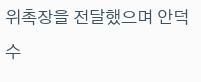위촉장을 전달했으며 안덕수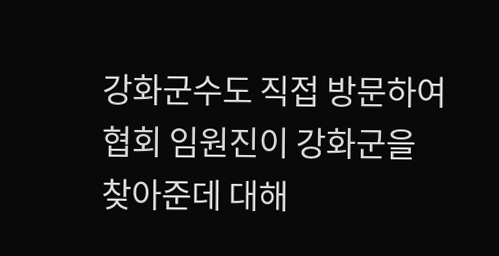강화군수도 직접 방문하여 협회 임원진이 강화군을 찾아준데 대해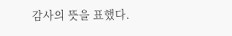감사의 뜻을 표했다.